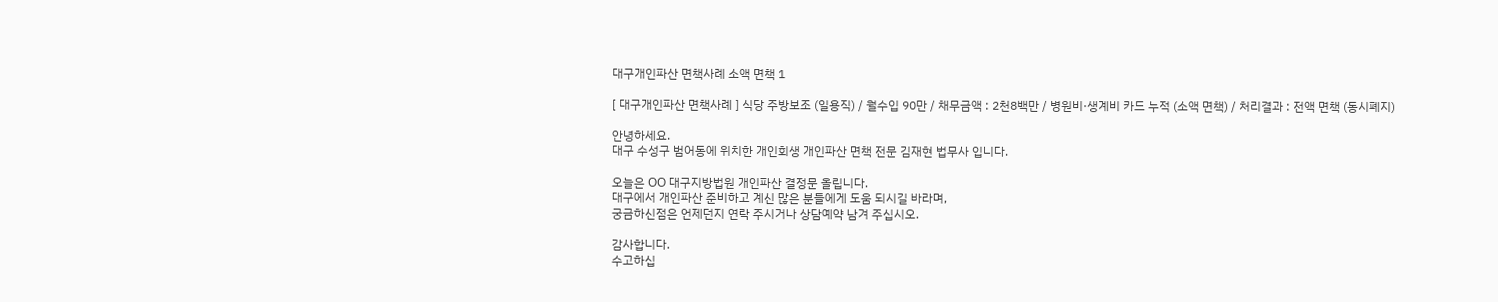대구개인파산 면책사례 소액 면책 1

[ 대구개인파산 면책사례 ] 식당 주방보조 (일용직) / 월수입 90만 / 채무금액 : 2천8백만 / 병원비·생계비 카드 누적 (소액 면책) / 처리결과 : 전액 면책 (동시폐지)

안녕하세요.
대구 수성구 범어동에 위치한 개인회생 개인파산 면책 전문 김재현 법무사 입니다.

오늘은 OO 대구지방법원 개인파산 결정문 올립니다.
대구에서 개인파산 준비하고 계신 많은 분들에게 도움 되시길 바라며,
궁금하신점은 언제던지 연락 주시거나 상담예약 남겨 주십시오.

감사합니다.
수고하십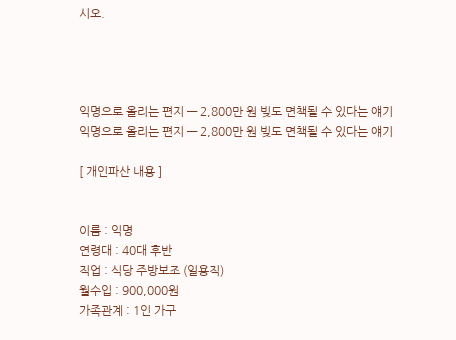시오.




익명으로 올리는 편지 — 2,800만 원 빚도 면책될 수 있다는 얘기
익명으로 올리는 편지 — 2,800만 원 빚도 면책될 수 있다는 얘기

[ 개인파산 내용 ]


이름 : 익명
연령대 : 40대 후반
직업 : 식당 주방보조 (일용직)
월수입 : 900,000원
가족관계 : 1인 가구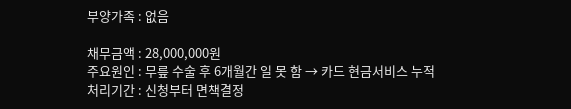부양가족 : 없음

채무금액 : 28,000,000원
주요원인 : 무릎 수술 후 6개월간 일 못 함 → 카드 현금서비스 누적
처리기간 : 신청부터 면책결정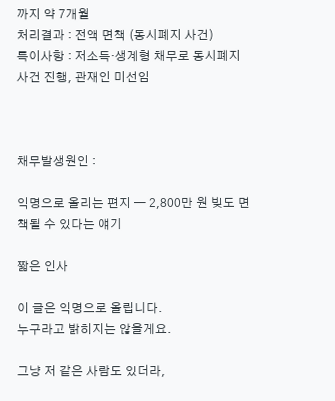까지 약 7개월
처리결과 : 전액 면책 (동시폐지 사건)
특이사항 : 저소득·생계형 채무로 동시폐지 사건 진행, 관재인 미선임



채무발생원인 :

익명으로 올리는 편지 — 2,800만 원 빚도 면책될 수 있다는 얘기

짧은 인사

이 글은 익명으로 올립니다.
누구라고 밝히지는 않을게요.

그냥 저 같은 사람도 있더라,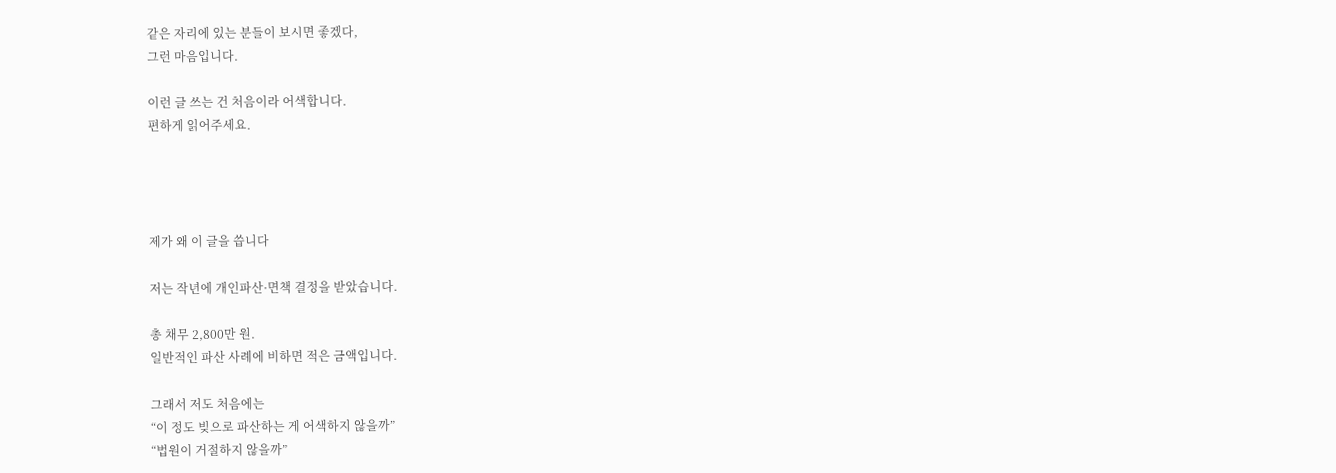같은 자리에 있는 분들이 보시면 좋겠다,
그런 마음입니다.

이런 글 쓰는 건 처음이라 어색합니다.
편하게 읽어주세요.




제가 왜 이 글을 씁니다

저는 작년에 개인파산·면책 결정을 받았습니다.

총 채무 2,800만 원.
일반적인 파산 사례에 비하면 적은 금액입니다.

그래서 저도 처음에는
“이 정도 빚으로 파산하는 게 어색하지 않을까”
“법원이 거절하지 않을까”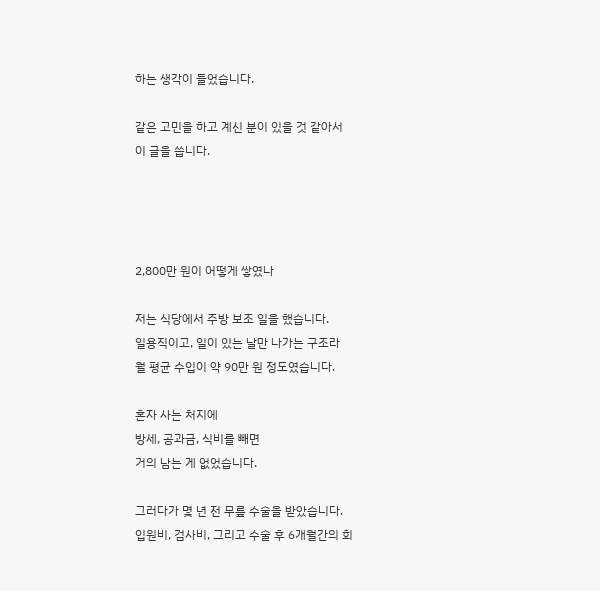하는 생각이 들었습니다.

같은 고민을 하고 계신 분이 있을 것 같아서
이 글을 씁니다.




2,800만 원이 어떻게 쌓였나

저는 식당에서 주방 보조 일을 했습니다.
일용직이고, 일이 있는 날만 나가는 구조라
월 평균 수입이 약 90만 원 정도였습니다.

혼자 사는 처지에
방세, 공과금, 식비를 빼면
거의 남는 게 없었습니다.

그러다가 몇 년 전 무릎 수술을 받았습니다.
입원비, 검사비, 그리고 수술 후 6개월간의 회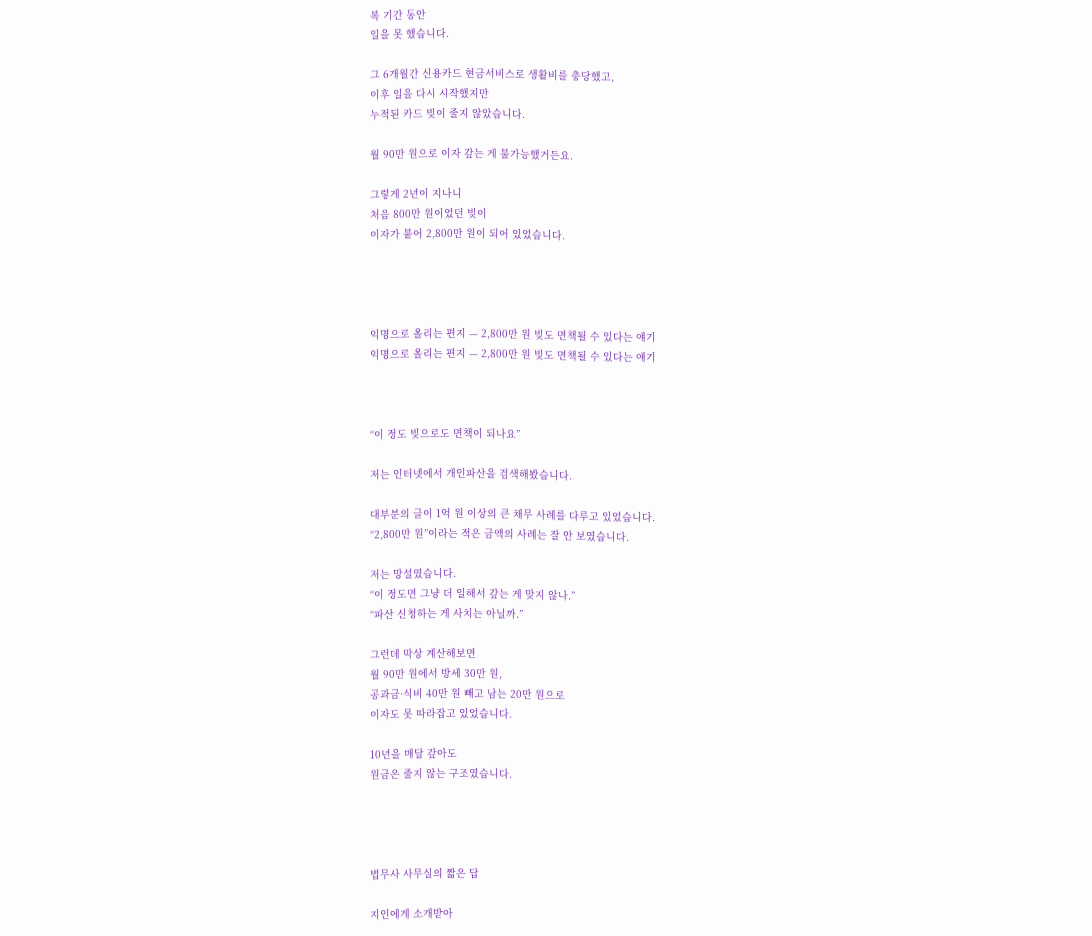복 기간 동안
일을 못 했습니다.

그 6개월간 신용카드 현금서비스로 생활비를 충당했고,
이후 일을 다시 시작했지만
누적된 카드 빚이 줄지 않았습니다.

월 90만 원으로 이자 갚는 게 불가능했거든요.

그렇게 2년이 지나니
처음 800만 원이었던 빚이
이자가 붙어 2,800만 원이 되어 있었습니다.




익명으로 올리는 편지 — 2,800만 원 빚도 면책될 수 있다는 얘기
익명으로 올리는 편지 — 2,800만 원 빚도 면책될 수 있다는 얘기



“이 정도 빚으로도 면책이 되나요”

저는 인터넷에서 개인파산을 검색해봤습니다.

대부분의 글이 1억 원 이상의 큰 채무 사례를 다루고 있었습니다.
“2,800만 원”이라는 적은 금액의 사례는 잘 안 보였습니다.

저는 망설였습니다.
“이 정도면 그냥 더 일해서 갚는 게 맞지 않나.”
“파산 신청하는 게 사치는 아닐까.”

그런데 막상 계산해보면
월 90만 원에서 방세 30만 원,
공과금·식비 40만 원 빼고 남는 20만 원으로
이자도 못 따라잡고 있었습니다.

10년을 매달 갚아도
원금은 줄지 않는 구조였습니다.




법무사 사무실의 짧은 답

지인에게 소개받아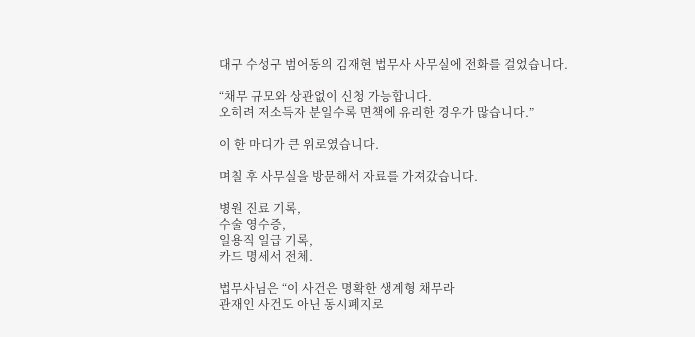대구 수성구 범어동의 김재현 법무사 사무실에 전화를 걸었습니다.

“채무 규모와 상관없이 신청 가능합니다.
오히려 저소득자 분일수록 면책에 유리한 경우가 많습니다.”

이 한 마디가 큰 위로였습니다.

며칠 후 사무실을 방문해서 자료를 가져갔습니다.

병원 진료 기록,
수술 영수증,
일용직 일급 기록,
카드 명세서 전체.

법무사님은 “이 사건은 명확한 생계형 채무라
관재인 사건도 아닌 동시폐지로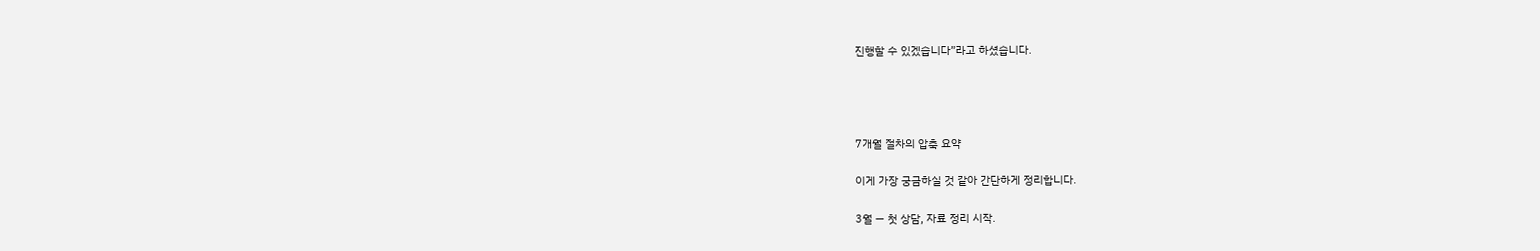진행할 수 있겠습니다”라고 하셨습니다.




7개월 절차의 압축 요약

이게 가장 궁금하실 것 같아 간단하게 정리합니다.

3월 — 첫 상담, 자료 정리 시작.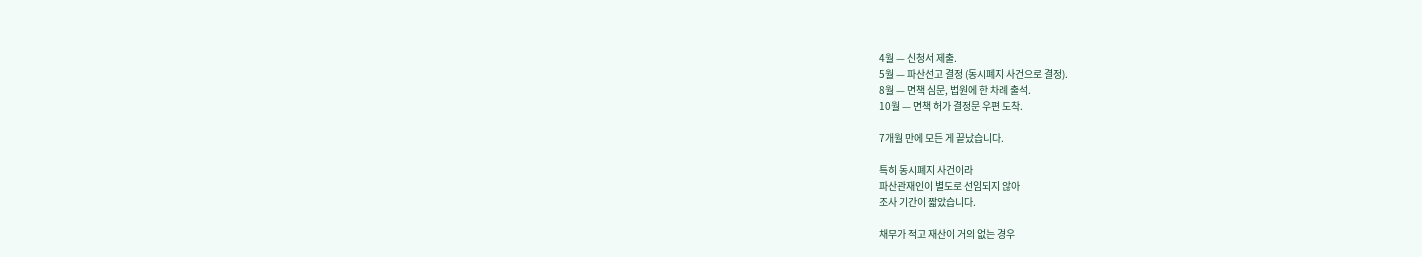4월 — 신청서 제출.
5월 — 파산선고 결정 (동시폐지 사건으로 결정).
8월 — 면책 심문, 법원에 한 차례 출석.
10월 — 면책 허가 결정문 우편 도착.

7개월 만에 모든 게 끝났습니다.

특히 동시폐지 사건이라
파산관재인이 별도로 선임되지 않아
조사 기간이 짧았습니다.

채무가 적고 재산이 거의 없는 경우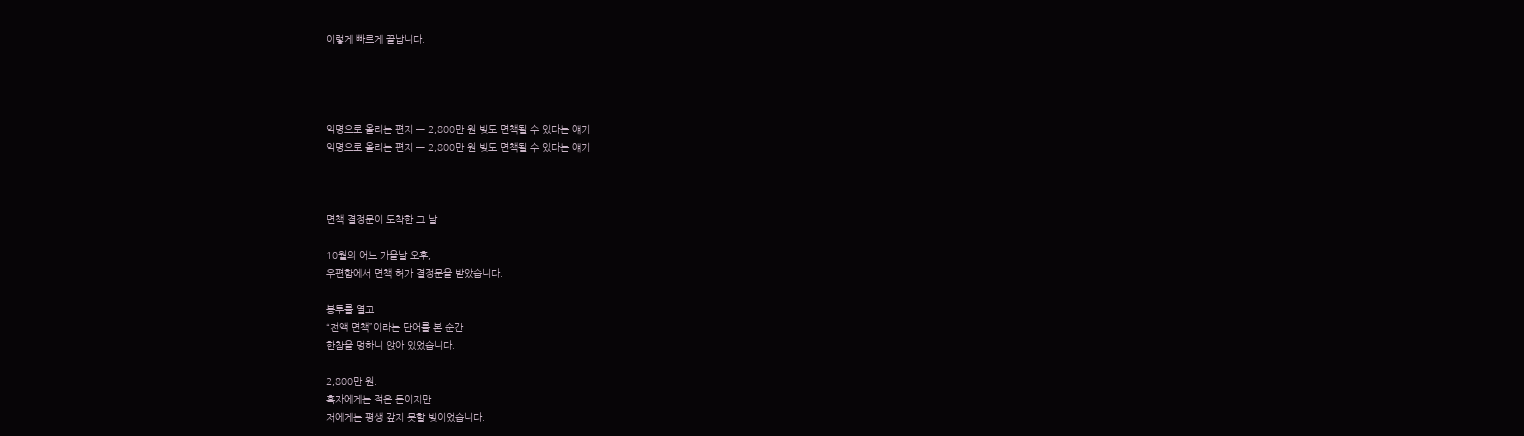이렇게 빠르게 끝납니다.




익명으로 올리는 편지 — 2,800만 원 빚도 면책될 수 있다는 얘기
익명으로 올리는 편지 — 2,800만 원 빚도 면책될 수 있다는 얘기



면책 결정문이 도착한 그 날

10월의 어느 가을날 오후,
우편함에서 면책 허가 결정문을 받았습니다.

봉투를 열고
“전액 면책”이라는 단어를 본 순간
한참을 멍하니 앉아 있었습니다.

2,800만 원.
혹자에게는 적은 돈이지만
저에게는 평생 갚지 못할 빚이었습니다.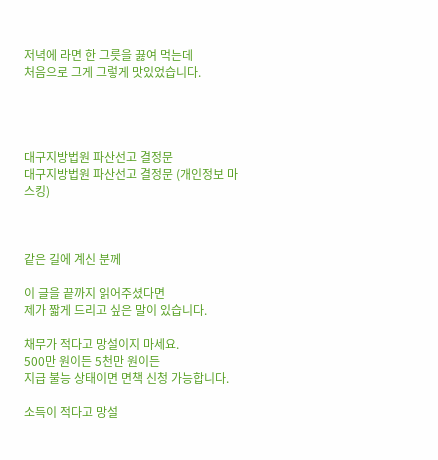저녁에 라면 한 그릇을 끓여 먹는데
처음으로 그게 그렇게 맛있었습니다.




대구지방법원 파산선고 결정문
대구지방법원 파산선고 결정문 (개인정보 마스킹)



같은 길에 계신 분께

이 글을 끝까지 읽어주셨다면
제가 짧게 드리고 싶은 말이 있습니다.

채무가 적다고 망설이지 마세요.
500만 원이든 5천만 원이든
지급 불능 상태이면 면책 신청 가능합니다.

소득이 적다고 망설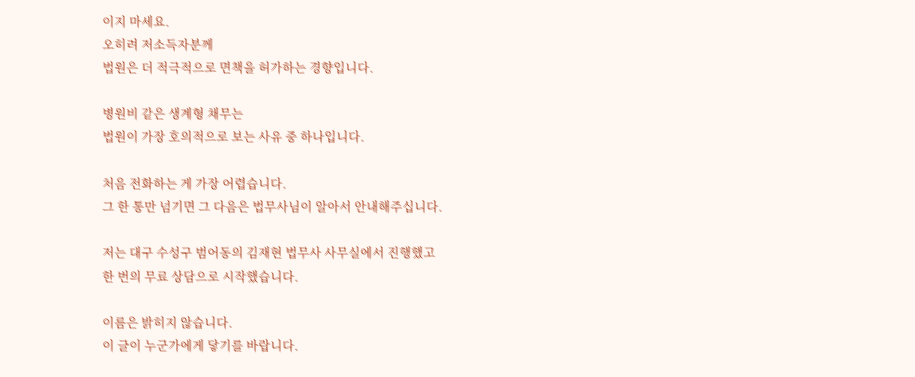이지 마세요.
오히려 저소득자분께
법원은 더 적극적으로 면책을 허가하는 경향입니다.

병원비 같은 생계형 채무는
법원이 가장 호의적으로 보는 사유 중 하나입니다.

처음 전화하는 게 가장 어렵습니다.
그 한 통만 넘기면 그 다음은 법무사님이 알아서 안내해주십니다.

저는 대구 수성구 범어동의 김재현 법무사 사무실에서 진행했고
한 번의 무료 상담으로 시작했습니다.

이름은 밝히지 않습니다.
이 글이 누군가에게 닿기를 바랍니다.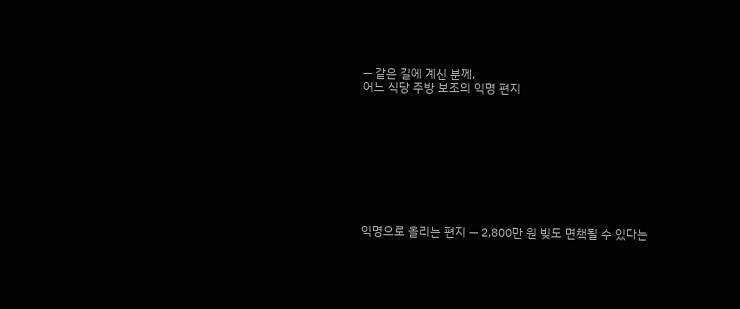— 같은 길에 계신 분께,
어느 식당 주방 보조의 익명 편지









익명으로 올리는 편지 — 2,800만 원 빚도 면책될 수 있다는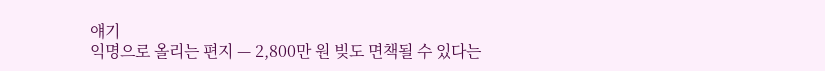얘기
익명으로 올리는 편지 — 2,800만 원 빚도 면책될 수 있다는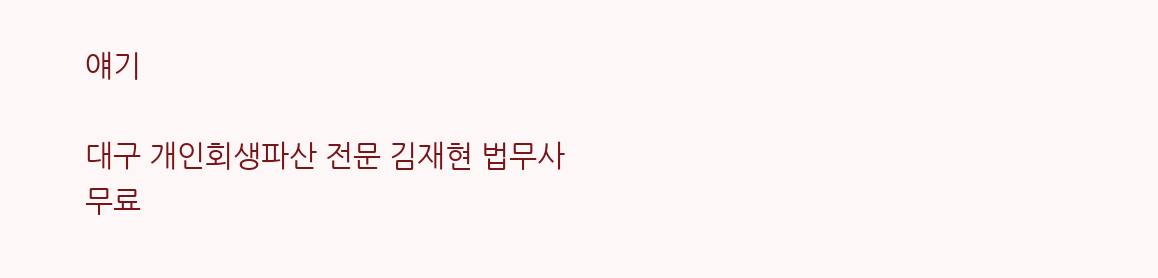얘기

대구 개인회생파산 전문 김재현 법무사 무료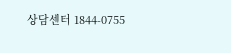상담센터 1844-0755